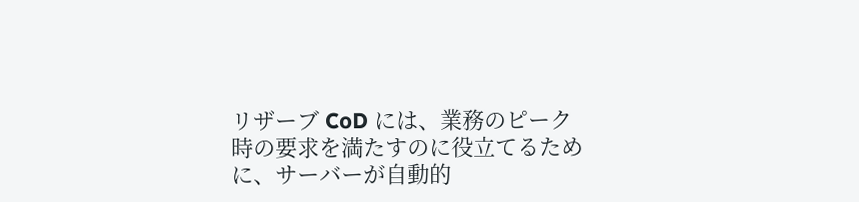リザーブ CoD には、業務のピーク時の要求を満たすのに役立てるために、サーバーが自動的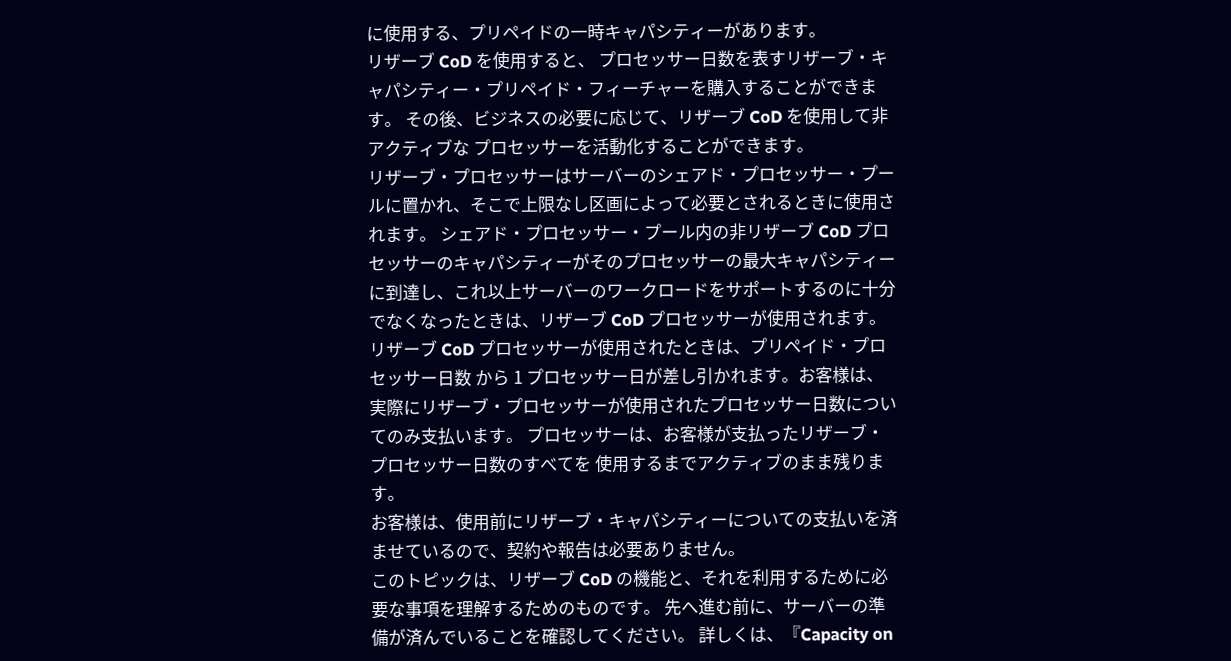に使用する、プリペイドの一時キャパシティーがあります。
リザーブ CoD を使用すると、 プロセッサー日数を表すリザーブ・キャパシティー・プリペイド・フィーチャーを購入することができます。 その後、ビジネスの必要に応じて、リザーブ CoD を使用して非アクティブな プロセッサーを活動化することができます。
リザーブ・プロセッサーはサーバーのシェアド・プロセッサー・プールに置かれ、そこで上限なし区画によって必要とされるときに使用されます。 シェアド・プロセッサー・プール内の非リザーブ CoD プロセッサーのキャパシティーがそのプロセッサーの最大キャパシティーに到達し、これ以上サーバーのワークロードをサポートするのに十分でなくなったときは、リザーブ CoD プロセッサーが使用されます。
リザーブ CoD プロセッサーが使用されたときは、プリペイド・プロセッサー日数 から 1 プロセッサー日が差し引かれます。お客様は、実際にリザーブ・プロセッサーが使用されたプロセッサー日数についてのみ支払います。 プロセッサーは、お客様が支払ったリザーブ・プロセッサー日数のすべてを 使用するまでアクティブのまま残ります。
お客様は、使用前にリザーブ・キャパシティーについての支払いを済ませているので、契約や報告は必要ありません。
このトピックは、リザーブ CoD の機能と、それを利用するために必要な事項を理解するためのものです。 先へ進む前に、サーバーの準備が済んでいることを確認してください。 詳しくは、『Capacity on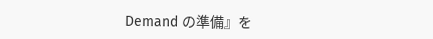Demand の準備』を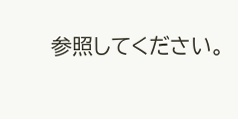参照してください。